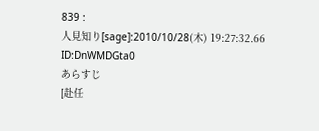839 :
人見知り[sage]:2010/10/28(木) 19:27:32.66 ID:DnWMDGta0
あらすじ
[赴任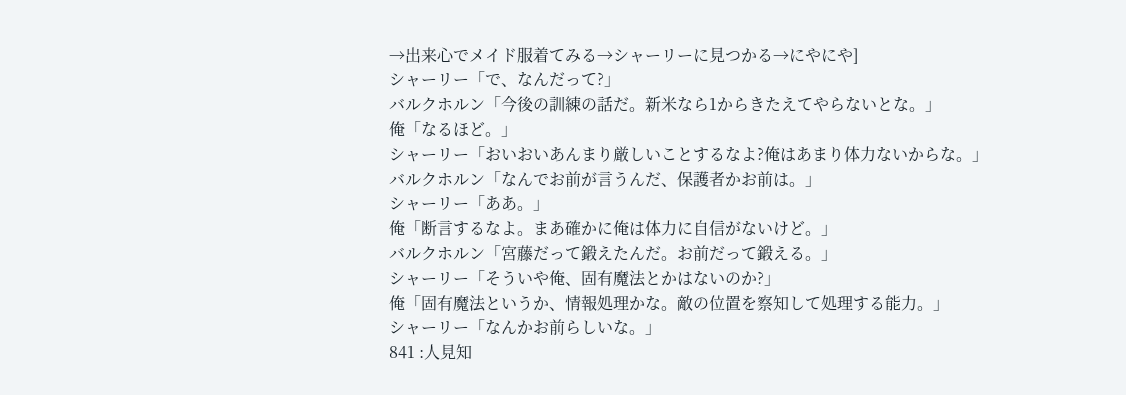→出来心でメイド服着てみる→シャーリーに見つかる→にやにや]
シャーリー「で、なんだって?」
バルクホルン「今後の訓練の話だ。新米なら1からきたえてやらないとな。」
俺「なるほど。」
シャーリー「おいおいあんまり厳しいことするなよ?俺はあまり体力ないからな。」
バルクホルン「なんでお前が言うんだ、保護者かお前は。」
シャーリー「ああ。」
俺「断言するなよ。まあ確かに俺は体力に自信がないけど。」
バルクホルン「宮藤だって鍛えたんだ。お前だって鍛える。」
シャーリー「そういや俺、固有魔法とかはないのか?」
俺「固有魔法というか、情報処理かな。敵の位置を察知して処理する能力。」
シャーリー「なんかお前らしいな。」
841 :人見知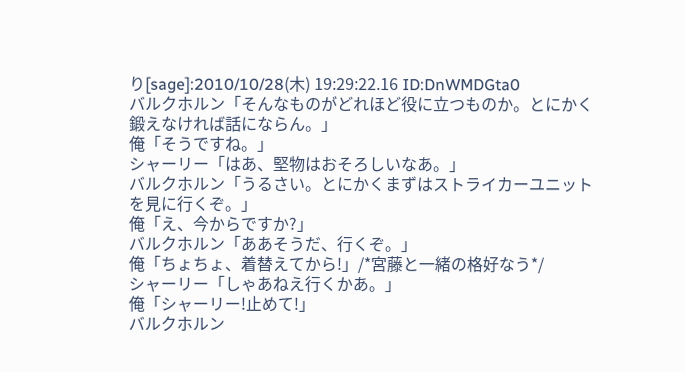り[sage]:2010/10/28(木) 19:29:22.16 ID:DnWMDGta0
バルクホルン「そんなものがどれほど役に立つものか。とにかく鍛えなければ話にならん。」
俺「そうですね。」
シャーリー「はあ、堅物はおそろしいなあ。」
バルクホルン「うるさい。とにかくまずはストライカーユニットを見に行くぞ。」
俺「え、今からですか?」
バルクホルン「ああそうだ、行くぞ。」
俺「ちょちょ、着替えてから!」/*宮藤と一緒の格好なう*/
シャーリー「しゃあねえ行くかあ。」
俺「シャーリー!止めて!」
バルクホルン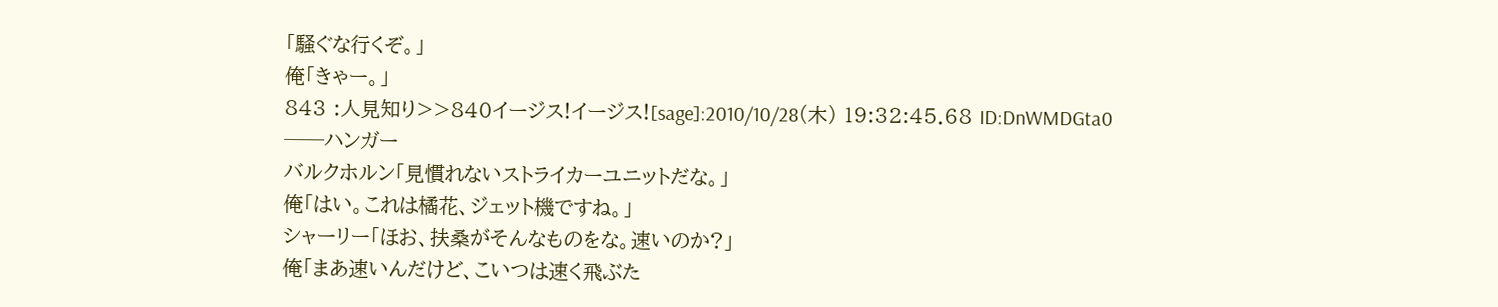「騒ぐな行くぞ。」
俺「きゃー。」
843 :人見知り>>840イージス!イージス![sage]:2010/10/28(木) 19:32:45.68 ID:DnWMDGta0
──ハンガー
バルクホルン「見慣れないストライカーユニットだな。」
俺「はい。これは橘花、ジェット機ですね。」
シャーリー「ほお、扶桑がそんなものをな。速いのか?」
俺「まあ速いんだけど、こいつは速く飛ぶた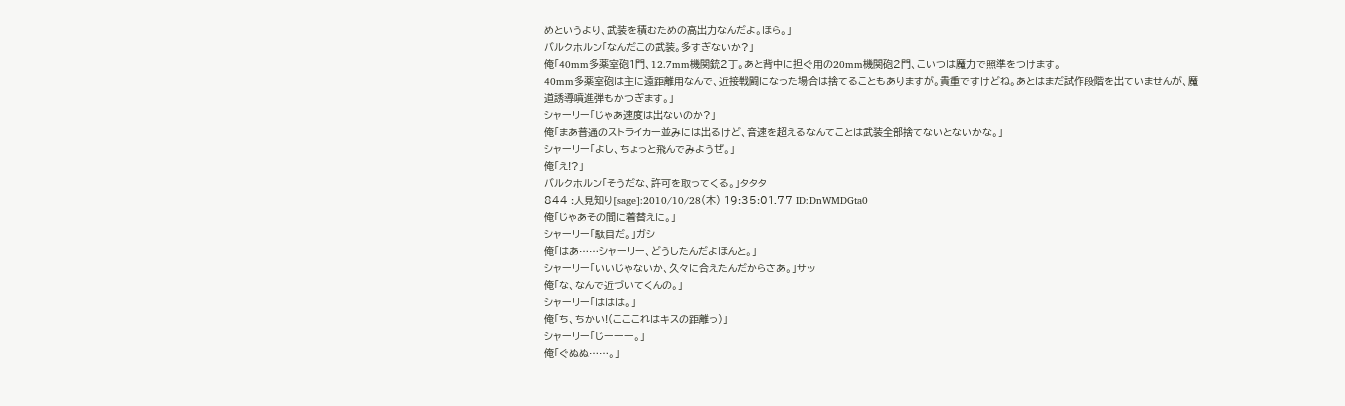めというより、武装を積むための高出力なんだよ。ほら。」
バルクホルン「なんだこの武装。多すぎないか?」
俺「40mm多薬室砲1門、12.7mm機関銃2丁。あと背中に担ぐ用の20mm機関砲2門、こいつは魔力で照準をつけます。
40mm多薬室砲は主に遠距離用なんで、近接戦闘になった場合は捨てることもありますが。貴重ですけどね。あとはまだ試作段階を出ていませんが、魔道誘導噴進弾もかつぎます。」
シャーリー「じゃあ速度は出ないのか?」
俺「まあ普通のストライカー並みには出るけど、音速を超えるなんてことは武装全部捨てないとないかな。」
シャーリー「よし、ちょっと飛んでみようぜ。」
俺「え!?」
バルクホルン「そうだな、許可を取ってくる。」タタタ
844 :人見知り[sage]:2010/10/28(木) 19:35:01.77 ID:DnWMDGta0
俺「じゃあその間に着替えに。」
シャーリー「駄目だ。」ガシ
俺「はあ……シャーリー、どうしたんだよほんと。」
シャーリー「いいじゃないか、久々に合えたんだからさあ。」サッ
俺「な、なんで近づいてくんの。」
シャーリー「ははは。」
俺「ち、ちかい!(こここれはキスの距離っ)」
シャーリー「じーーー。」
俺「ぐぬぬ……。」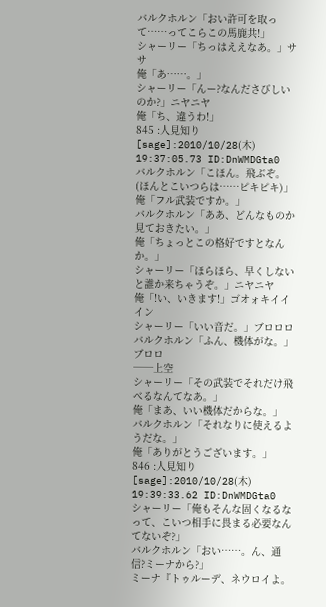バルクホルン「おい許可を取って……ってこらこの馬鹿共!」
シャーリー「ちっはええなあ。」ササ
俺「あ……。」
シャーリー「んー?なんださびしいのか?」ニヤニヤ
俺「ち、違うわ!」
845 :人見知り[sage]:2010/10/28(木) 19:37:05.73 ID:DnWMDGta0
バルクホルン「こほん。飛ぶぞ。(ほんとこいつらは……ピキピキ)」
俺「フル武装ですか。」
バルクホルン「ああ、どんなものか見ておきたい。」
俺「ちょっとこの格好ですとなんか。」
シャーリー「ほらほら、早くしないと誰か来ちゃうぞ。」ニヤニヤ
俺「!い、いきます!」ゴオォキイイイン
シャーリー「いい音だ。」ブロロロ
バルクホルン「ふん、機体がな。」ブロロ
──上空
シャーリー「その武装でそれだけ飛べるなんてなあ。」
俺「まあ、いい機体だからな。」
バルクホルン「それなりに使えるようだな。」
俺「ありがとうございます。」
846 :人見知り[sage]:2010/10/28(木) 19:39:33.62 ID:DnWMDGta0
シャーリー「俺もそんな固くなるなって、こいつ相手に畏まる必要なんてないぞ?」
バルクホルン「おい……。ん、通信?ミーナから?」
ミーナ『トゥルーデ、ネウロイよ。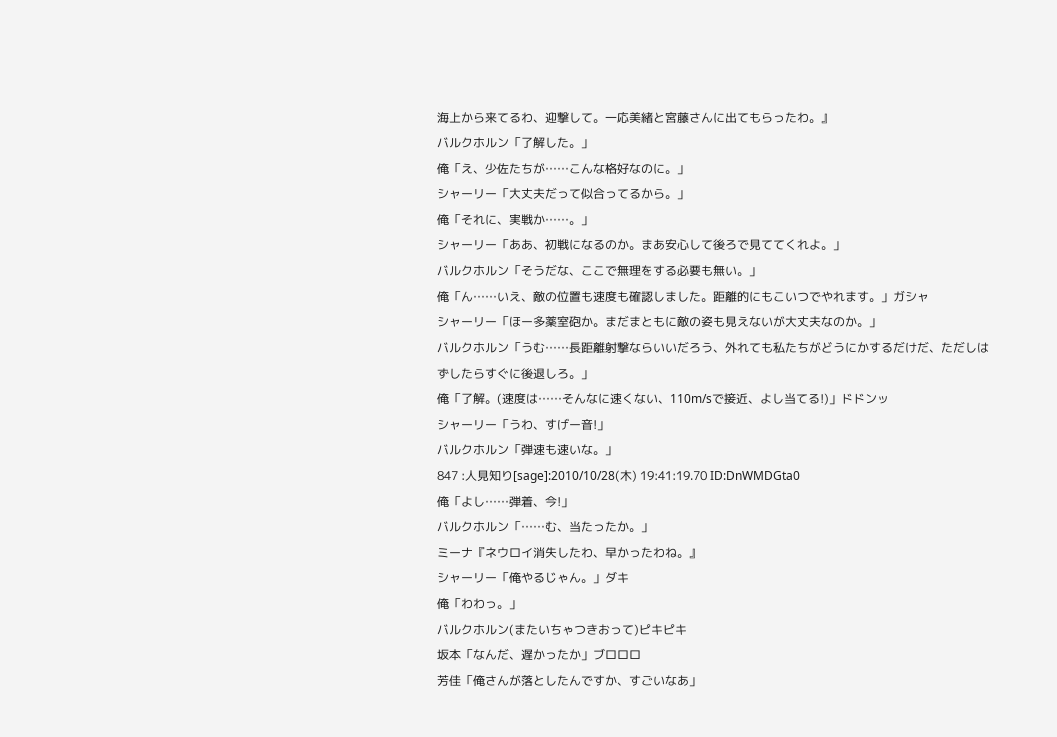海上から来てるわ、迎撃して。一応美緒と宮藤さんに出てもらったわ。』
バルクホルン「了解した。」
俺「え、少佐たちが……こんな格好なのに。」
シャーリー「大丈夫だって似合ってるから。」
俺「それに、実戦か……。」
シャーリー「ああ、初戦になるのか。まあ安心して後ろで見ててくれよ。」
バルクホルン「そうだな、ここで無理をする必要も無い。」
俺「ん……いえ、敵の位置も速度も確認しました。距離的にもこいつでやれます。」ガシャ
シャーリー「ほー多薬室砲か。まだまともに敵の姿も見えないが大丈夫なのか。」
バルクホルン「うむ……長距離射撃ならいいだろう、外れても私たちがどうにかするだけだ、ただしはずしたらすぐに後退しろ。」
俺「了解。(速度は……そんなに速くない、110m/sで接近、よし当てる!)」ドドンッ
シャーリー「うわ、すげー音!」
バルクホルン「弾速も速いな。」
847 :人見知り[sage]:2010/10/28(木) 19:41:19.70 ID:DnWMDGta0
俺「よし……弾着、今!」
バルクホルン「……む、当たったか。」
ミーナ『ネウロイ消失したわ、早かったわね。』
シャーリー「俺やるじゃん。」ダキ
俺「わわっ。」
バルクホルン(またいちゃつきおって)ピキピキ
坂本「なんだ、遅かったか」ブロロロ
芳佳「俺さんが落としたんですか、すごいなあ」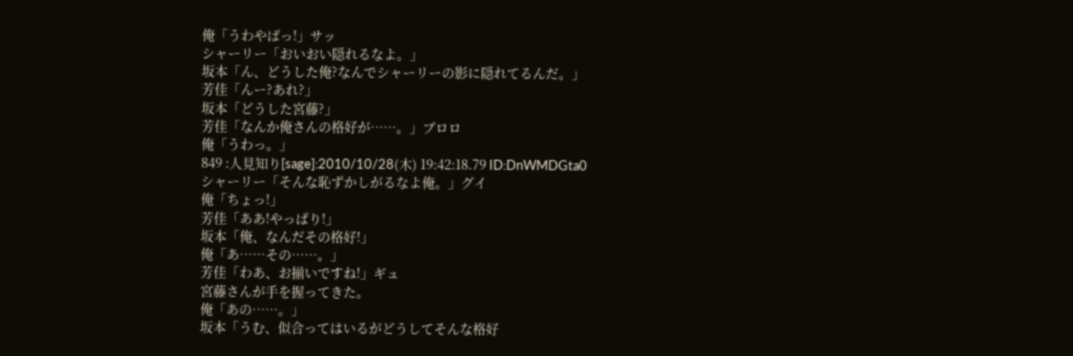俺「うわやばっ!」サッ
シャーリー「おいおい隠れるなよ。」
坂本「ん、どうした俺?なんでシャーリーの影に隠れてるんだ。」
芳佳「んー?あれ?」
坂本「どうした宮藤?」
芳佳「なんか俺さんの格好が……。」ブロロ
俺「うわっ。」
849 :人見知り[sage]:2010/10/28(木) 19:42:18.79 ID:DnWMDGta0
シャーリー「そんな恥ずかしがるなよ俺。」グイ
俺「ちょっ!」
芳佳「ああ!やっぱり!」
坂本「俺、なんだその格好!」
俺「あ……その……。」
芳佳「わあ、お揃いですね!」ギュ
宮藤さんが手を握ってきた。
俺「あの……。」
坂本「うむ、似合ってはいるがどうしてそんな格好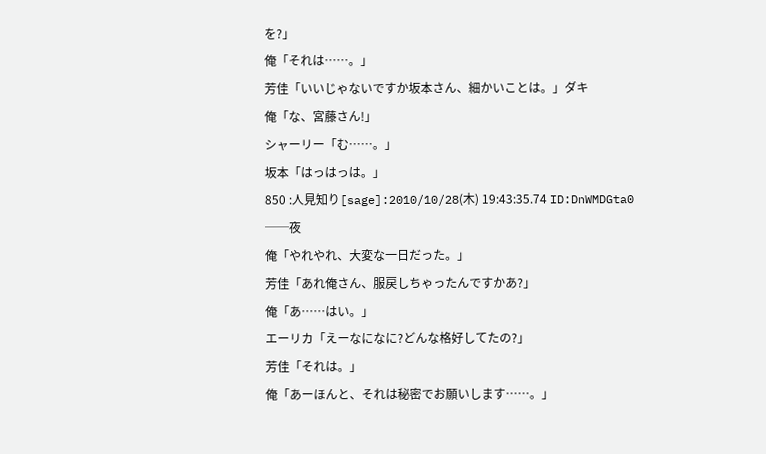を?」
俺「それは……。」
芳佳「いいじゃないですか坂本さん、細かいことは。」ダキ
俺「な、宮藤さん!」
シャーリー「む……。」
坂本「はっはっは。」
850 :人見知り[sage]:2010/10/28(木) 19:43:35.74 ID:DnWMDGta0
──夜
俺「やれやれ、大変な一日だった。」
芳佳「あれ俺さん、服戻しちゃったんですかあ?」
俺「あ……はい。」
エーリカ「えーなになに?どんな格好してたの?」
芳佳「それは。」
俺「あーほんと、それは秘密でお願いします……。」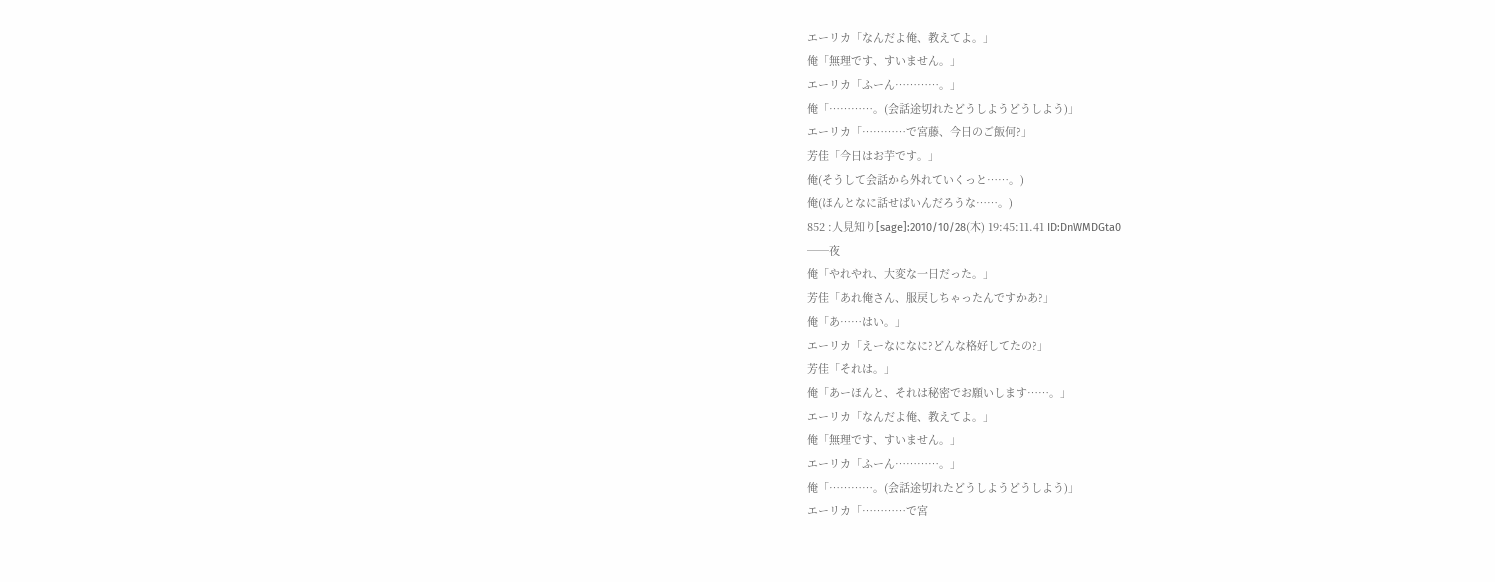エーリカ「なんだよ俺、教えてよ。」
俺「無理です、すいません。」
エーリカ「ふーん…………。」
俺「…………。(会話途切れたどうしようどうしよう)」
エーリカ「…………で宮藤、今日のご飯何?」
芳佳「今日はお芋です。」
俺(そうして会話から外れていくっと……。)
俺(ほんとなに話せばいんだろうな……。)
852 :人見知り[sage]:2010/10/28(木) 19:45:11.41 ID:DnWMDGta0
──夜
俺「やれやれ、大変な一日だった。」
芳佳「あれ俺さん、服戻しちゃったんですかあ?」
俺「あ……はい。」
エーリカ「えーなになに?どんな格好してたの?」
芳佳「それは。」
俺「あーほんと、それは秘密でお願いします……。」
エーリカ「なんだよ俺、教えてよ。」
俺「無理です、すいません。」
エーリカ「ふーん…………。」
俺「…………。(会話途切れたどうしようどうしよう)」
エーリカ「…………で宮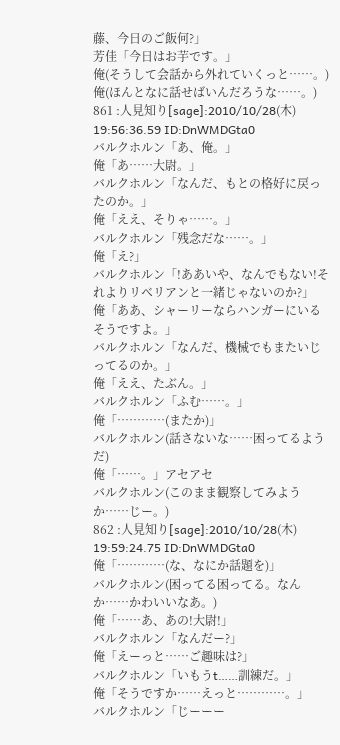藤、今日のご飯何?」
芳佳「今日はお芋です。」
俺(そうして会話から外れていくっと……。)
俺(ほんとなに話せばいんだろうな……。)
861 :人見知り[sage]:2010/10/28(木) 19:56:36.59 ID:DnWMDGta0
バルクホルン「あ、俺。」
俺「あ……大尉。」
バルクホルン「なんだ、もとの格好に戻ったのか。」
俺「ええ、そりゃ……。」
バルクホルン「残念だな……。」
俺「え?」
バルクホルン「!ああいや、なんでもない!それよりリベリアンと一緒じゃないのか?」
俺「ああ、シャーリーならハンガーにいるそうですよ。」
バルクホルン「なんだ、機械でもまたいじってるのか。」
俺「ええ、たぶん。」
バルクホルン「ふむ……。」
俺「…………(またか)」
バルクホルン(話さないな……困ってるようだ)
俺「……。」アセアセ
バルクホルン(このまま観察してみようか……じー。)
862 :人見知り[sage]:2010/10/28(木) 19:59:24.75 ID:DnWMDGta0
俺「…………(な、なにか話題を)」
バルクホルン(困ってる困ってる。なんか……かわいいなあ。)
俺「……あ、あの!大尉!」
バルクホルン「なんだー?」
俺「えーっと……ご趣味は?」
バルクホルン「いもうt……訓練だ。」
俺「そうですか……えっと…………。」
バルクホルン「じーーー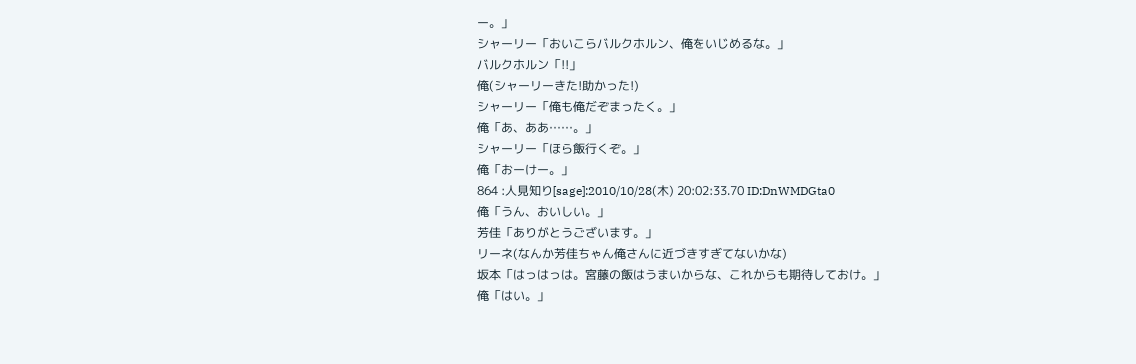ー。」
シャーリー「おいこらバルクホルン、俺をいじめるな。」
バルクホルン「!!」
俺(シャーリーきた!助かった!)
シャーリー「俺も俺だぞまったく。」
俺「あ、ああ……。」
シャーリー「ほら飯行くぞ。」
俺「おーけー。」
864 :人見知り[sage]:2010/10/28(木) 20:02:33.70 ID:DnWMDGta0
俺「うん、おいしい。」
芳佳「ありがとうございます。」
リーネ(なんか芳佳ちゃん俺さんに近づきすぎてないかな)
坂本「はっはっは。宮藤の飯はうまいからな、これからも期待しておけ。」
俺「はい。」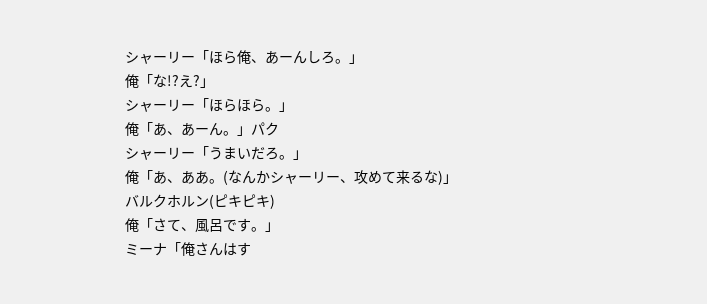シャーリー「ほら俺、あーんしろ。」
俺「な!?え?」
シャーリー「ほらほら。」
俺「あ、あーん。」パク
シャーリー「うまいだろ。」
俺「あ、ああ。(なんかシャーリー、攻めて来るな)」
バルクホルン(ピキピキ)
俺「さて、風呂です。」
ミーナ「俺さんはす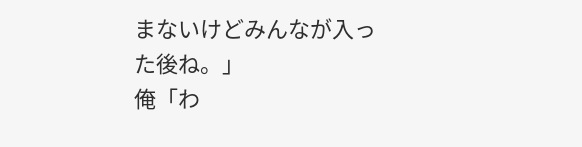まないけどみんなが入った後ね。」
俺「わ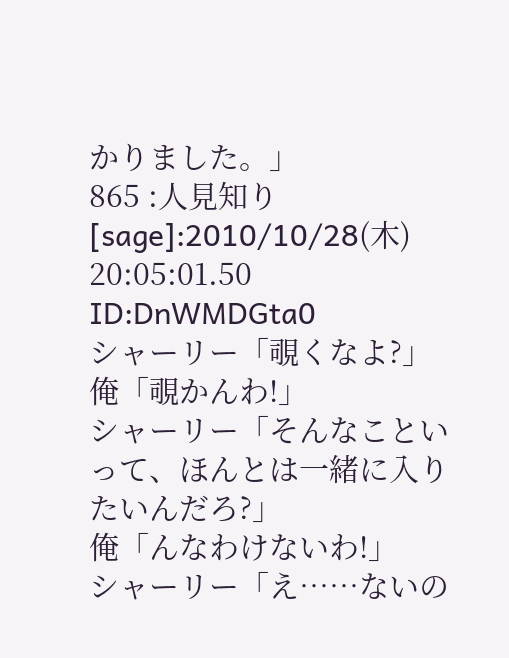かりました。」
865 :人見知り[sage]:2010/10/28(木) 20:05:01.50 ID:DnWMDGta0
シャーリー「覗くなよ?」
俺「覗かんわ!」
シャーリー「そんなこといって、ほんとは一緒に入りたいんだろ?」
俺「んなわけないわ!」
シャーリー「え……ないの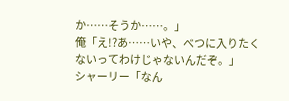か……そうか……。」
俺「え!?あ……いや、べつに入りたくないってわけじゃないんだぞ。」
シャーリー「なん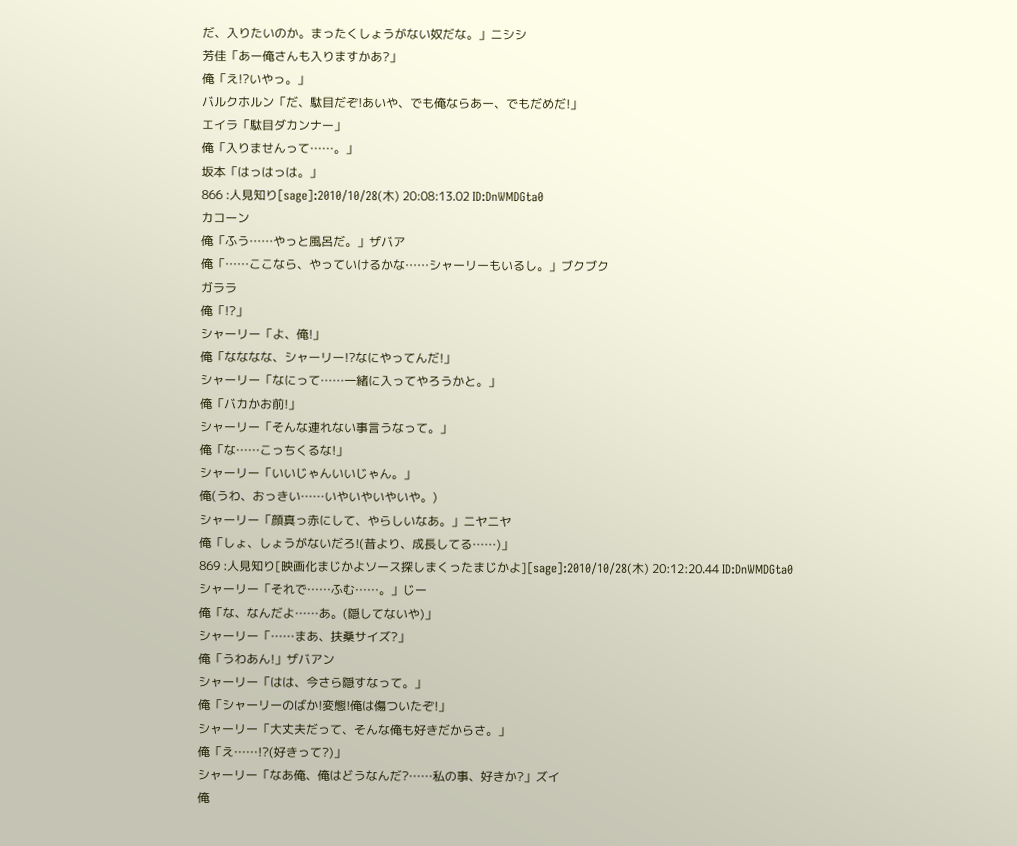だ、入りたいのか。まったくしょうがない奴だな。」ニシシ
芳佳「あー俺さんも入りますかあ?」
俺「え!?いやっ。」
バルクホルン「だ、駄目だぞ!あいや、でも俺ならあー、でもだめだ!」
エイラ「駄目ダカンナー」
俺「入りませんって……。」
坂本「はっはっは。」
866 :人見知り[sage]:2010/10/28(木) 20:08:13.02 ID:DnWMDGta0
カコーン
俺「ふう……やっと風呂だ。」ザバア
俺「……ここなら、やっていけるかな……シャーリーもいるし。」ブクブク
ガララ
俺「!?」
シャーリー「よ、俺!」
俺「なななな、シャーリー!?なにやってんだ!」
シャーリー「なにって……一緒に入ってやろうかと。」
俺「バカかお前!」
シャーリー「そんな連れない事言うなって。」
俺「な……こっちくるな!」
シャーリー「いいじゃんいいじゃん。」
俺(うわ、おっきい……いやいやいやいや。)
シャーリー「顔真っ赤にして、やらしいなあ。」ニヤニヤ
俺「しょ、しょうがないだろ!(昔より、成長してる……)」
869 :人見知り[映画化まじかよソース探しまくったまじかよ][sage]:2010/10/28(木) 20:12:20.44 ID:DnWMDGta0
シャーリー「それで……ふむ……。」じー
俺「な、なんだよ……あ。(隠してないや)」
シャーリー「……まあ、扶桑サイズ?」
俺「うわあん!」ザバアン
シャーリー「はは、今さら隠すなって。」
俺「シャーリーのばか!変態!俺は傷ついたぞ!」
シャーリー「大丈夫だって、そんな俺も好きだからさ。」
俺「え……!?(好きって?)」
シャーリー「なあ俺、俺はどうなんだ?……私の事、好きか?」ズイ
俺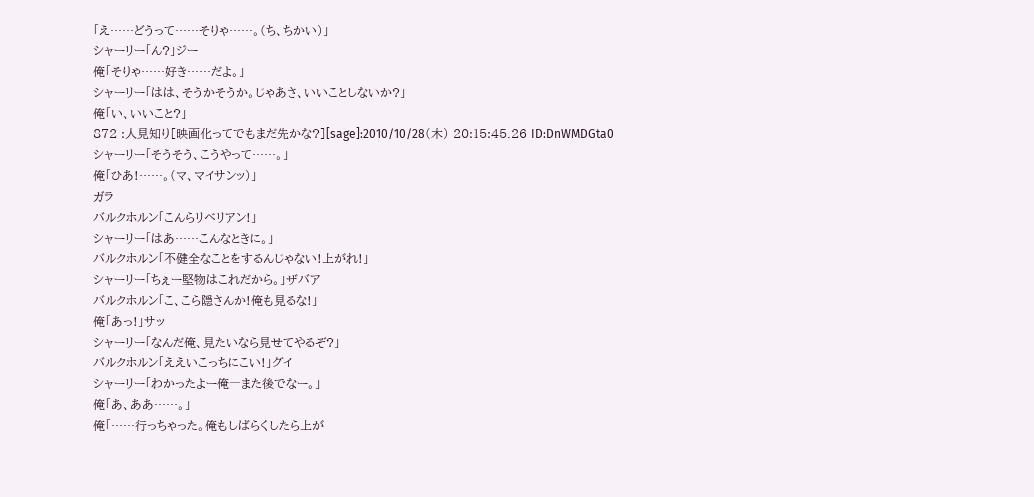「え……どうって……そりゃ……。(ち、ちかい)」
シャーリー「ん?」ジー
俺「そりゃ……好き……だよ。」
シャーリー「はは、そうかそうか。じゃあさ、いいことしないか?」
俺「い、いいこと?」
872 :人見知り[映画化ってでもまだ先かな?][sage]:2010/10/28(木) 20:15:45.26 ID:DnWMDGta0
シャーリー「そうそう、こうやって……。」
俺「ひあ!……。(マ、マイサンッ)」
ガラ
バルクホルン「こんらリベリアン!」
シャーリー「はあ……こんなときに。」
バルクホルン「不健全なことをするんじゃない!上がれ!」
シャーリー「ちぇー堅物はこれだから。」ザバア
バルクホルン「こ、こら隠さんか!俺も見るな!」
俺「あっ!」サッ
シャーリー「なんだ俺、見たいなら見せてやるぞ?」
バルクホルン「ええいこっちにこい!」グイ
シャーリー「わかったよー俺―また後でなー。」
俺「あ、ああ……。」
俺「……行っちゃった。俺もしばらくしたら上が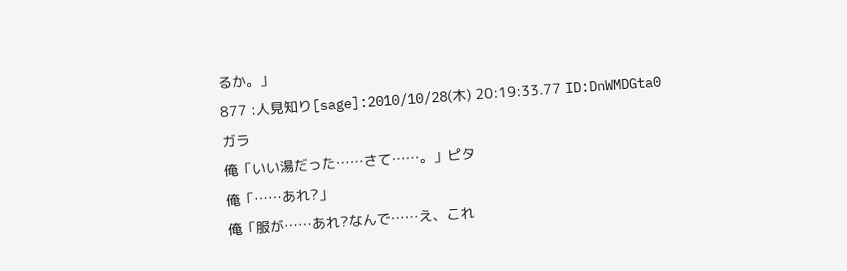るか。」
877 :人見知り[sage]:2010/10/28(木) 20:19:33.77 ID:DnWMDGta0
ガラ
俺「いい湯だった……さて……。」ピタ
俺「……あれ?」
俺「服が……あれ?なんで……え、これ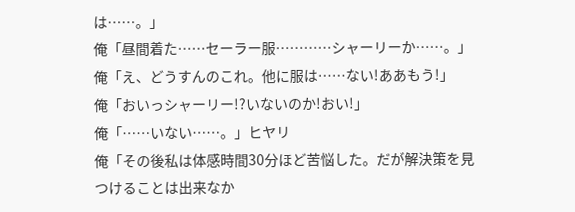は……。」
俺「昼間着た……セーラー服…………シャーリーか……。」
俺「え、どうすんのこれ。他に服は……ない!ああもう!」
俺「おいっシャーリー!?いないのか!おい!」
俺「……いない……。」ヒヤリ
俺「その後私は体感時間30分ほど苦悩した。だが解決策を見つけることは出来なか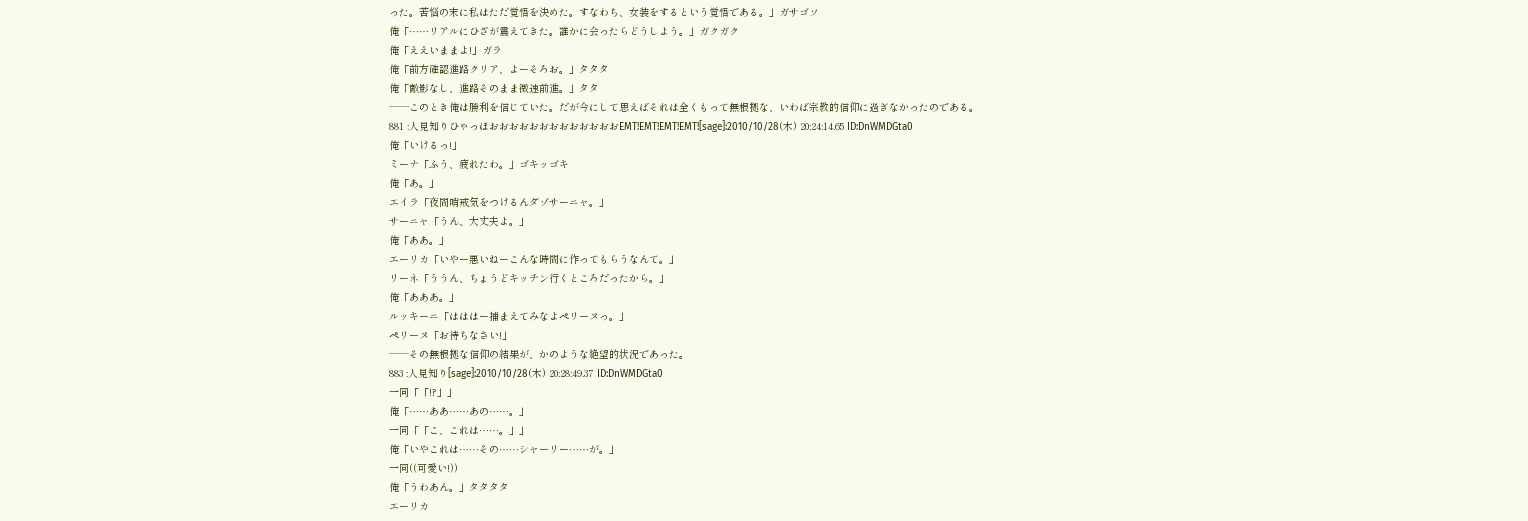った。苦悩の末に私はただ覚悟を決めた。すなわち、女装をするという覚悟である。」ガサゴソ
俺「……リアルにひざが震えてきた。誰かに会ったらどうしよう。」ガクガク
俺「ええいままよ!」ガラ
俺「前方確認進路クリア、よーそろお。」タタタ
俺「敵影なし、進路そのまま微速前進。」タタ
──このとき俺は勝利を信じていた。だが今にして思えばそれは全くもって無根拠な、いわば宗教的信仰に過ぎなかったのである。
881 :人見知りひゃっほおおおおおおおおおおおおおEMT!EMT!EMT!EMT![sage]:2010/10/28(木) 20:24:14.65 ID:DnWMDGta0
俺「いけるっ!」
ミーナ「ふう、疲れたわ。」ゴキッゴキ
俺「あ。」
エイラ「夜間哨戒気をつけるんダゾサーニャ。」
サーニャ「うん、大丈夫よ。」
俺「ああ。」
エーリカ「いやー悪いねーこんな時間に作ってもらうなんて。」
リーネ「ううん、ちょうどキッチン行くところだったから。」
俺「あああ。」
ルッキーニ「はははー捕まえてみなよペリーヌっ。」
ペリーヌ「お待ちなさい!」
──その無根拠な信仰の結果が、かのような絶望的状況であった。
883 :人見知り[sage]:2010/10/28(木) 20:28:49.37 ID:DnWMDGta0
一同「「!?」」
俺「……ああ……あの……。」
一同「「こ、これは……。」」
俺「いやこれは……その……シャーリー……が。」
一同((可愛い!))
俺「うわあん。」タタタタ
エーリカ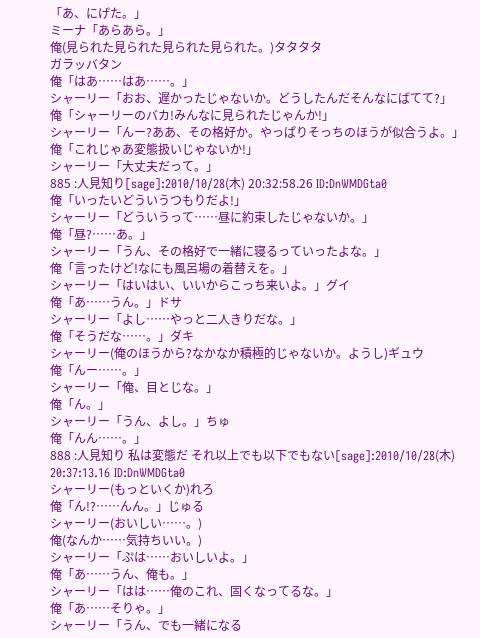「あ、にげた。」
ミーナ「あらあら。」
俺(見られた見られた見られた見られた。)タタタタ
ガラッバタン
俺「はあ……はあ……。」
シャーリー「おお、遅かったじゃないか。どうしたんだそんなにばてて?」
俺「シャーリーのバカ!みんなに見られたじゃんか!」
シャーリー「んー?ああ、その格好か。やっぱりそっちのほうが似合うよ。」
俺「これじゃあ変態扱いじゃないか!」
シャーリー「大丈夫だって。」
885 :人見知り[sage]:2010/10/28(木) 20:32:58.26 ID:DnWMDGta0
俺「いったいどういうつもりだよ!」
シャーリー「どういうって……昼に約束したじゃないか。」
俺「昼?……あ。」
シャーリー「うん、その格好で一緒に寝るっていったよな。」
俺「言ったけど!なにも風呂場の着替えを。」
シャーリー「はいはい、いいからこっち来いよ。」グイ
俺「あ……うん。」ドサ
シャーリー「よし……やっと二人きりだな。」
俺「そうだな……。」ダキ
シャーリー(俺のほうから?なかなか積極的じゃないか。ようし)ギュウ
俺「んー……。」
シャーリー「俺、目とじな。」
俺「ん。」
シャーリー「うん、よし。」ちゅ
俺「んん……。」
888 :人見知り 私は変態だ それ以上でも以下でもない[sage]:2010/10/28(木) 20:37:13.16 ID:DnWMDGta0
シャーリー(もっといくか)れろ
俺「ん!?……んん。」じゅる
シャーリー(おいしい……。)
俺(なんか……気持ちいい。)
シャーリー「ぷは……おいしいよ。」
俺「あ……うん、俺も。」
シャーリー「はは……俺のこれ、固くなってるな。」
俺「あ……そりゃ。」
シャーリー「うん、でも一緒になる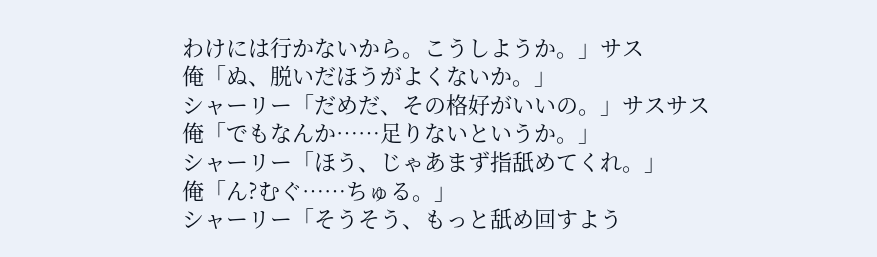わけには行かないから。こうしようか。」サス
俺「ぬ、脱いだほうがよくないか。」
シャーリー「だめだ、その格好がいいの。」サスサス
俺「でもなんか……足りないというか。」
シャーリー「ほう、じゃあまず指舐めてくれ。」
俺「ん?むぐ……ちゅる。」
シャーリー「そうそう、もっと舐め回すよう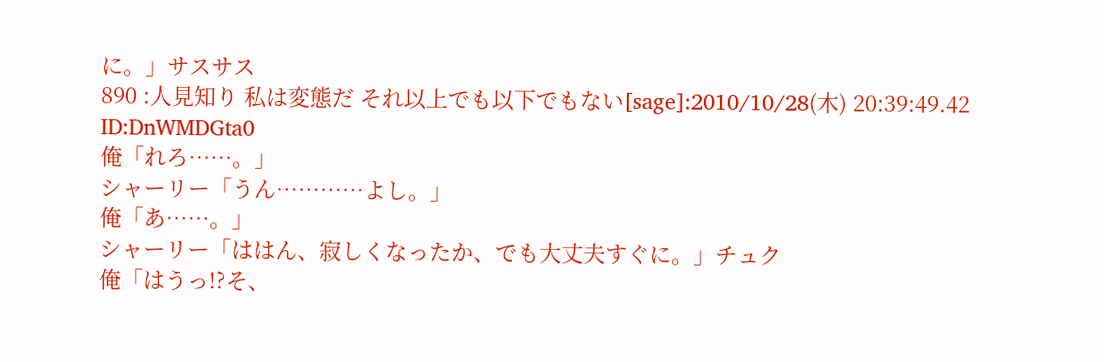に。」サスサス
890 :人見知り 私は変態だ それ以上でも以下でもない[sage]:2010/10/28(木) 20:39:49.42 ID:DnWMDGta0
俺「れろ……。」
シャーリー「うん…………よし。」
俺「あ……。」
シャーリー「ははん、寂しくなったか、でも大丈夫すぐに。」チュク
俺「はうっ!?そ、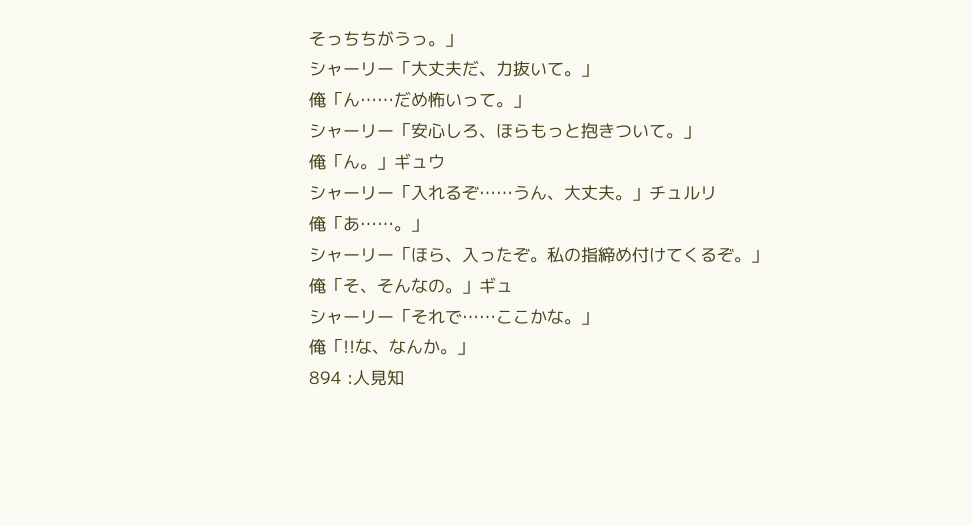そっちちがうっ。」
シャーリー「大丈夫だ、力抜いて。」
俺「ん……だめ怖いって。」
シャーリー「安心しろ、ほらもっと抱きついて。」
俺「ん。」ギュウ
シャーリー「入れるぞ……うん、大丈夫。」チュルリ
俺「あ……。」
シャーリー「ほら、入ったぞ。私の指締め付けてくるぞ。」
俺「そ、そんなの。」ギュ
シャーリー「それで……ここかな。」
俺「!!な、なんか。」
894 :人見知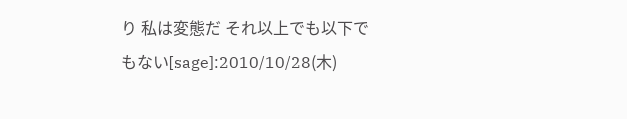り 私は変態だ それ以上でも以下でもない[sage]:2010/10/28(木)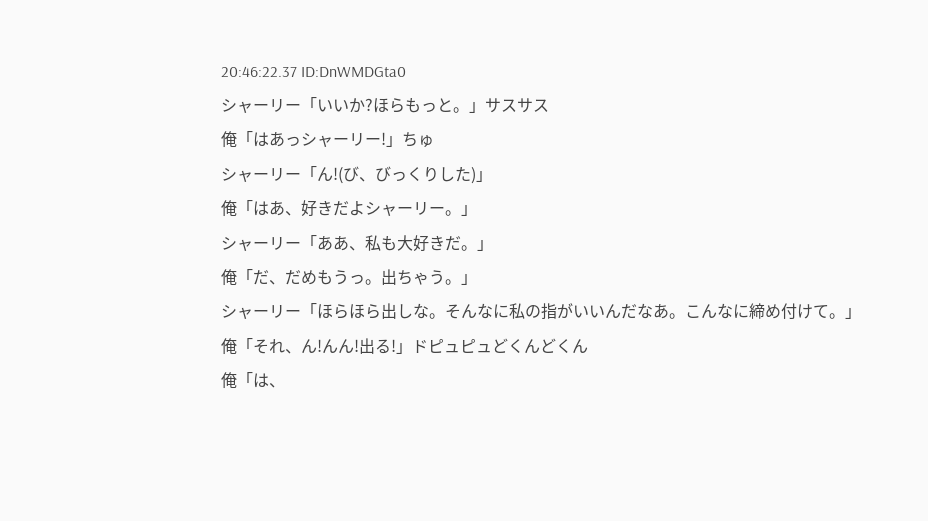20:46:22.37 ID:DnWMDGta0
シャーリー「いいか?ほらもっと。」サスサス
俺「はあっシャーリー!」ちゅ
シャーリー「ん!(び、びっくりした)」
俺「はあ、好きだよシャーリー。」
シャーリー「ああ、私も大好きだ。」
俺「だ、だめもうっ。出ちゃう。」
シャーリー「ほらほら出しな。そんなに私の指がいいんだなあ。こんなに締め付けて。」
俺「それ、ん!んん!出る!」ドピュピュどくんどくん
俺「は、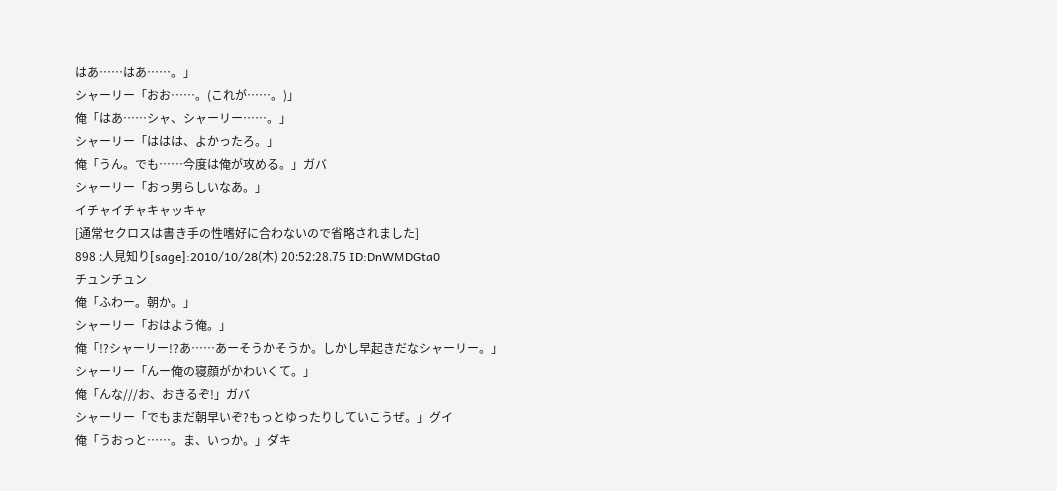はあ……はあ……。」
シャーリー「おお……。(これが……。)」
俺「はあ……シャ、シャーリー……。」
シャーリー「ははは、よかったろ。」
俺「うん。でも……今度は俺が攻める。」ガバ
シャーリー「おっ男らしいなあ。」
イチャイチャキャッキャ
[通常セクロスは書き手の性嗜好に合わないので省略されました]
898 :人見知り[sage]:2010/10/28(木) 20:52:28.75 ID:DnWMDGta0
チュンチュン
俺「ふわー。朝か。」
シャーリー「おはよう俺。」
俺「!?シャーリー!?あ……あーそうかそうか。しかし早起きだなシャーリー。」
シャーリー「んー俺の寝顔がかわいくて。」
俺「んな///お、おきるぞ!」ガバ
シャーリー「でもまだ朝早いぞ?もっとゆったりしていこうぜ。」グイ
俺「うおっと……。ま、いっか。」ダキ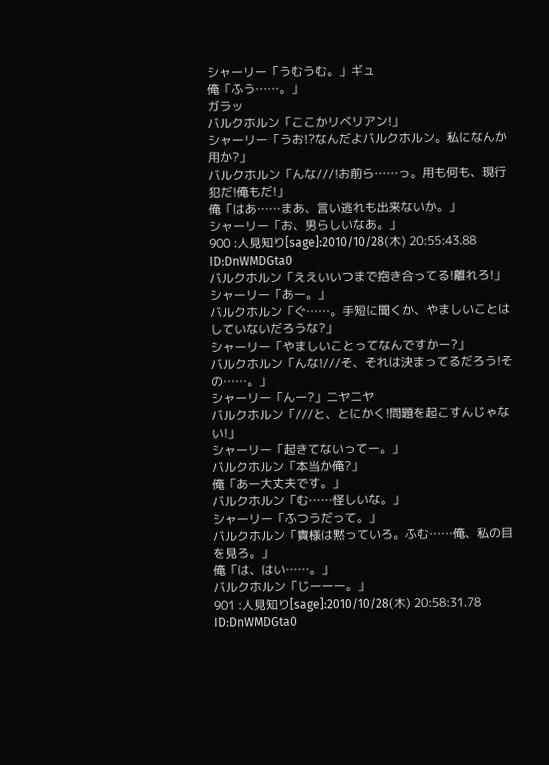シャーリー「うむうむ。」ギュ
俺「ふう……。」
ガラッ
バルクホルン「ここかリベリアン!」
シャーリー「うお!?なんだよバルクホルン。私になんか用か?」
バルクホルン「んな///!お前ら……っ。用も何も、現行犯だ!俺もだ!」
俺「はあ……まあ、言い逃れも出来ないか。」
シャーリー「お、男らしいなあ。」
900 :人見知り[sage]:2010/10/28(木) 20:55:43.88 ID:DnWMDGta0
バルクホルン「ええいいつまで抱き合ってる!離れろ!」
シャーリー「あー。」
バルクホルン「ぐ……。手短に聞くか、やましいことはしていないだろうな?」
シャーリー「やましいことってなんですかー?」
バルクホルン「んな!///そ、それは決まってるだろう!その……。」
シャーリー「んー?」ニヤニヤ
バルクホルン「///と、とにかく!問題を起こすんじゃない!」
シャーリー「起きてないってー。」
バルクホルン「本当か俺?」
俺「あー大丈夫です。」
バルクホルン「む……怪しいな。」
シャーリー「ふつうだって。」
バルクホルン「貴様は黙っていろ。ふむ……俺、私の目を見ろ。」
俺「は、はい……。」
バルクホルン「じーーー。」
901 :人見知り[sage]:2010/10/28(木) 20:58:31.78 ID:DnWMDGta0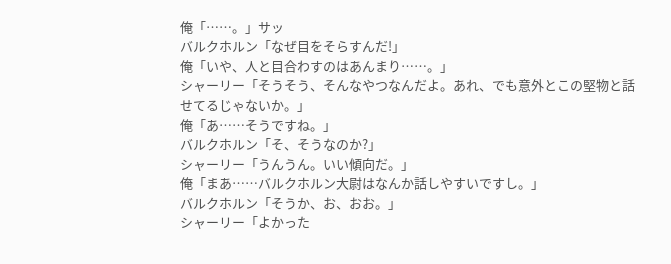俺「……。」サッ
バルクホルン「なぜ目をそらすんだ!」
俺「いや、人と目合わすのはあんまり……。」
シャーリー「そうそう、そんなやつなんだよ。あれ、でも意外とこの堅物と話せてるじゃないか。」
俺「あ……そうですね。」
バルクホルン「そ、そうなのか?」
シャーリー「うんうん。いい傾向だ。」
俺「まあ……バルクホルン大尉はなんか話しやすいですし。」
バルクホルン「そうか、お、おお。」
シャーリー「よかった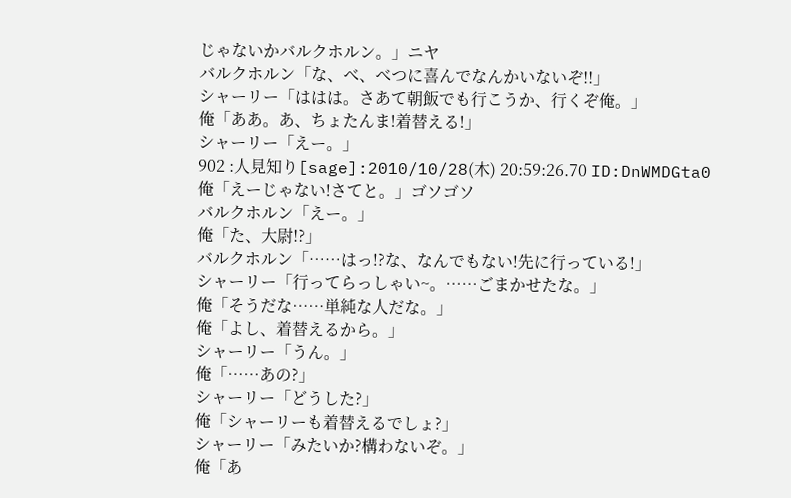じゃないかバルクホルン。」ニヤ
バルクホルン「な、べ、べつに喜んでなんかいないぞ!!」
シャーリー「ははは。さあて朝飯でも行こうか、行くぞ俺。」
俺「ああ。あ、ちょたんま!着替える!」
シャーリー「えー。」
902 :人見知り[sage]:2010/10/28(木) 20:59:26.70 ID:DnWMDGta0
俺「えーじゃない!さてと。」ゴソゴソ
バルクホルン「えー。」
俺「た、大尉!?」
バルクホルン「……はっ!?な、なんでもない!先に行っている!」
シャーリー「行ってらっしゃい~。……ごまかせたな。」
俺「そうだな……単純な人だな。」
俺「よし、着替えるから。」
シャーリー「うん。」
俺「……あの?」
シャーリー「どうした?」
俺「シャーリーも着替えるでしょ?」
シャーリー「みたいか?構わないぞ。」
俺「あ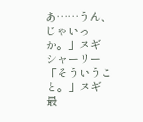あ……うん、じゃいっか。」ヌギ
シャーリー「そういうこと。」ヌギ
最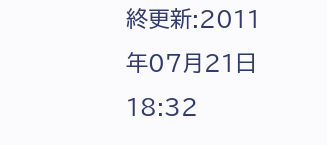終更新:2011年07月21日 18:32